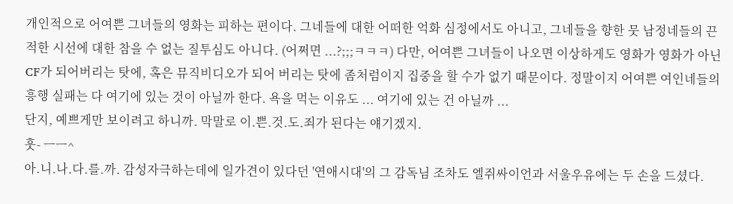개인적으로 어여쁜 그녀들의 영화는 피하는 편이다. 그네들에 대한 어떠한 억화 심정에서도 아니고, 그네들을 향한 뭇 남정네들의 끈적한 시선에 대한 참을 수 없는 질투심도 아니다. (어쩌면 ...?;;;ㅋㅋㅋ) 다만, 어여쁜 그녀들이 나오면 이상하게도 영화가 영화가 아닌 CF가 되어버리는 탓에, 혹은 뮤직비디오가 되어 버리는 탓에 좀처럼이지 집중을 할 수가 없기 때문이다. 정말이지 어여쁜 여인네들의 흥행 실패는 다 여기에 있는 것이 아닐까 한다. 욕을 먹는 이유도 ... 여기에 있는 건 아닐까 ...
단지, 예쁘게만 보이려고 하니까. 막말로 이.쁜.것.도.죄가 된다는 얘기겠지.
훗- ㅡㅡ^
아.니.나.다.를.까. 감성자극하는데에 일가견이 있다던 '연애시대'의 그 감독님 조차도 엘쥐싸이언과 서울우유에는 두 손을 드셨다.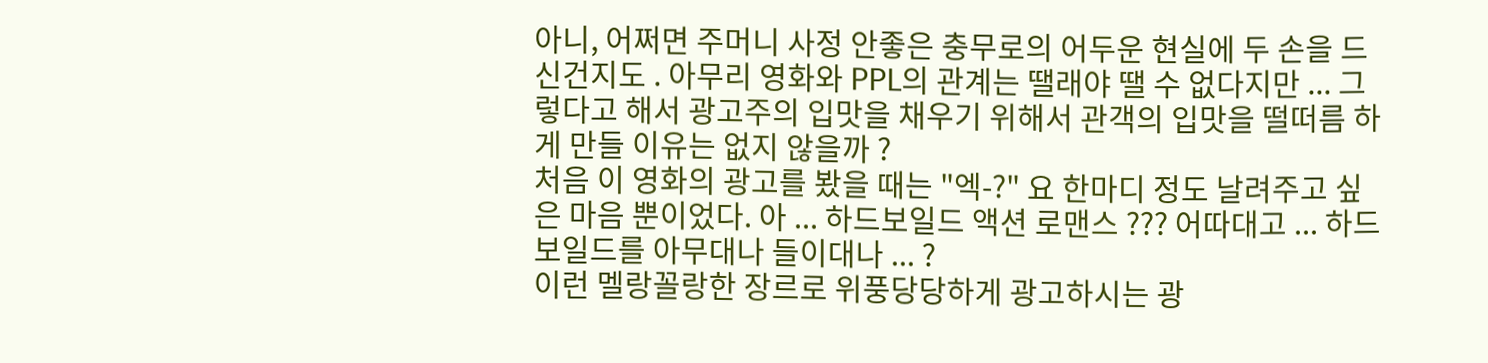아니, 어쩌면 주머니 사정 안좋은 충무로의 어두운 현실에 두 손을 드신건지도 . 아무리 영화와 PPL의 관계는 땔래야 땔 수 없다지만 ... 그렇다고 해서 광고주의 입맛을 채우기 위해서 관객의 입맛을 떨떠름 하게 만들 이유는 없지 않을까 ?
처음 이 영화의 광고를 봤을 때는 "엑-?" 요 한마디 정도 날려주고 싶은 마음 뿐이었다. 아 ... 하드보일드 액션 로맨스 ??? 어따대고 ... 하드보일드를 아무대나 들이대나 ... ?
이런 멜랑꼴랑한 장르로 위풍당당하게 광고하시는 광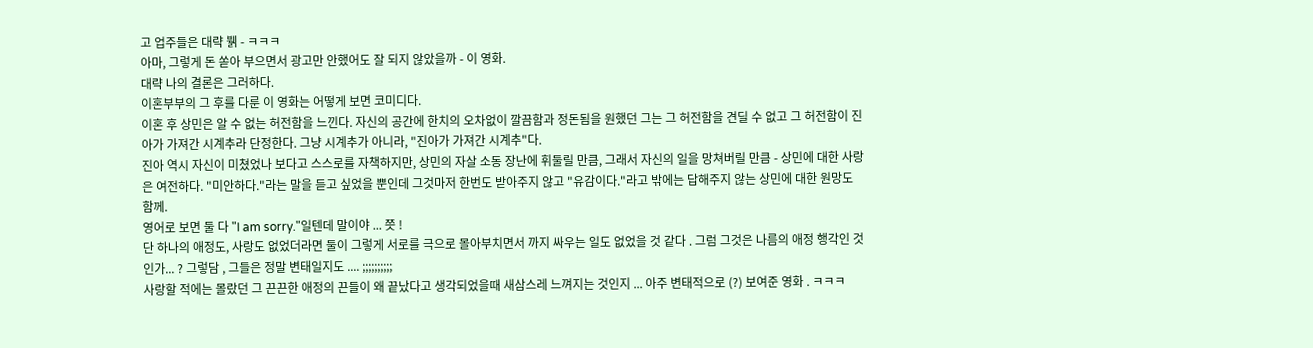고 업주들은 대략 뷁 - ㅋㅋㅋ
아마, 그렇게 돈 쏟아 부으면서 광고만 안했어도 잘 되지 않았을까 - 이 영화.
대략 나의 결론은 그러하다.
이혼부부의 그 후를 다룬 이 영화는 어떻게 보면 코미디다.
이혼 후 상민은 알 수 없는 허전함을 느낀다. 자신의 공간에 한치의 오차없이 깔끔함과 정돈됨을 원했던 그는 그 허전함을 견딜 수 없고 그 허전함이 진아가 가져간 시계추라 단정한다. 그냥 시계추가 아니라, "진아가 가져간 시계추"다.
진아 역시 자신이 미쳤었나 보다고 스스로를 자책하지만, 상민의 자살 소동 장난에 휘둘릴 만큼, 그래서 자신의 일을 망쳐버릴 만큼 - 상민에 대한 사랑은 여전하다. "미안하다."라는 말을 듣고 싶었을 뿐인데 그것마저 한번도 받아주지 않고 "유감이다."라고 밖에는 답해주지 않는 상민에 대한 원망도 함께.
영어로 보면 둘 다 "I am sorry."일텐데 말이야 ... 쯧 !
단 하나의 애정도, 사랑도 없었더라면 둘이 그렇게 서로를 극으로 몰아부치면서 까지 싸우는 일도 없었을 것 같다 . 그럼 그것은 나름의 애정 행각인 것인가... ? 그렇담 , 그들은 정말 변태일지도 .... ;;;;;;;;;;
사랑할 적에는 몰랐던 그 끈끈한 애정의 끈들이 왜 끝났다고 생각되었을때 새삼스레 느껴지는 것인지 ... 아주 변태적으로 (?) 보여준 영화 . ㅋㅋㅋ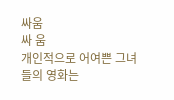싸움
싸 움
개인적으로 어여쁜 그녀들의 영화는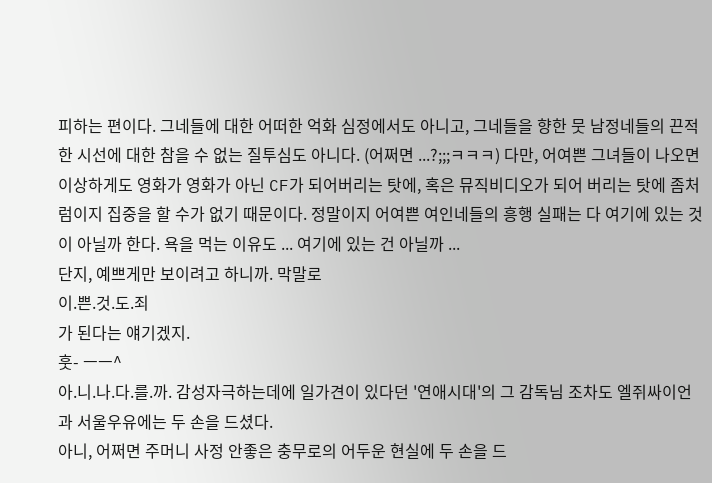피하는 편이다. 그네들에 대한 어떠한 억화 심정에서도 아니고, 그네들을 향한 뭇 남정네들의 끈적한 시선에 대한 참을 수 없는 질투심도 아니다. (어쩌면 ...?;;;ㅋㅋㅋ) 다만, 어여쁜 그녀들이 나오면 이상하게도 영화가 영화가 아닌 CF가 되어버리는 탓에, 혹은 뮤직비디오가 되어 버리는 탓에 좀처럼이지 집중을 할 수가 없기 때문이다. 정말이지 어여쁜 여인네들의 흥행 실패는 다 여기에 있는 것이 아닐까 한다. 욕을 먹는 이유도 ... 여기에 있는 건 아닐까 ...
단지, 예쁘게만 보이려고 하니까. 막말로
이.쁜.것.도.죄
가 된다는 얘기겠지.
훗- ㅡㅡ^
아.니.나.다.를.까. 감성자극하는데에 일가견이 있다던 '연애시대'의 그 감독님 조차도 엘쥐싸이언과 서울우유에는 두 손을 드셨다.
아니, 어쩌면 주머니 사정 안좋은 충무로의 어두운 현실에 두 손을 드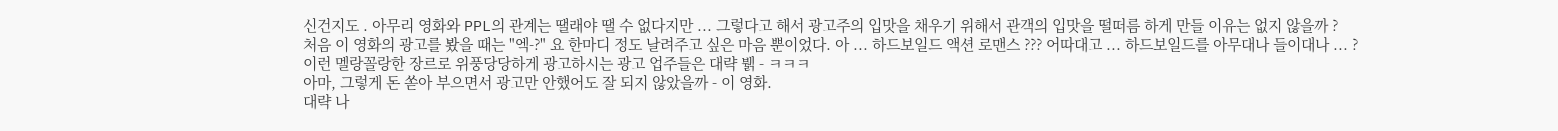신건지도 . 아무리 영화와 PPL의 관계는 땔래야 땔 수 없다지만 ... 그렇다고 해서 광고주의 입맛을 채우기 위해서 관객의 입맛을 떨떠름 하게 만들 이유는 없지 않을까 ?
처음 이 영화의 광고를 봤을 때는 "엑-?" 요 한마디 정도 날려주고 싶은 마음 뿐이었다. 아 ... 하드보일드 액션 로맨스 ??? 어따대고 ... 하드보일드를 아무대나 들이대나 ... ?
이런 멜랑꼴랑한 장르로 위풍당당하게 광고하시는 광고 업주들은 대략 뷁 - ㅋㅋㅋ
아마, 그렇게 돈 쏟아 부으면서 광고만 안했어도 잘 되지 않았을까 - 이 영화.
대략 나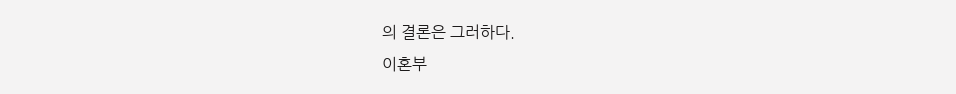의 결론은 그러하다.
이혼부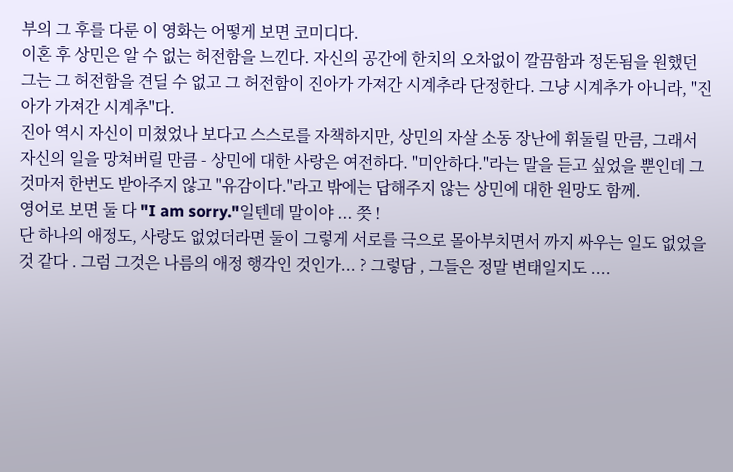부의 그 후를 다룬 이 영화는 어떻게 보면 코미디다.
이혼 후 상민은 알 수 없는 허전함을 느낀다. 자신의 공간에 한치의 오차없이 깔끔함과 정돈됨을 원했던 그는 그 허전함을 견딜 수 없고 그 허전함이 진아가 가져간 시계추라 단정한다. 그냥 시계추가 아니라, "진아가 가져간 시계추"다.
진아 역시 자신이 미쳤었나 보다고 스스로를 자책하지만, 상민의 자살 소동 장난에 휘둘릴 만큼, 그래서 자신의 일을 망쳐버릴 만큼 - 상민에 대한 사랑은 여전하다. "미안하다."라는 말을 듣고 싶었을 뿐인데 그것마저 한번도 받아주지 않고 "유감이다."라고 밖에는 답해주지 않는 상민에 대한 원망도 함께.
영어로 보면 둘 다 "I am sorry."일텐데 말이야 ... 쯧 !
단 하나의 애정도, 사랑도 없었더라면 둘이 그렇게 서로를 극으로 몰아부치면서 까지 싸우는 일도 없었을 것 같다 . 그럼 그것은 나름의 애정 행각인 것인가... ? 그렇담 , 그들은 정말 변태일지도 ....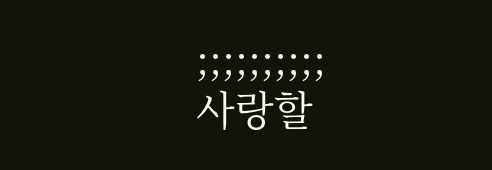;;;;;;;;;;
사랑할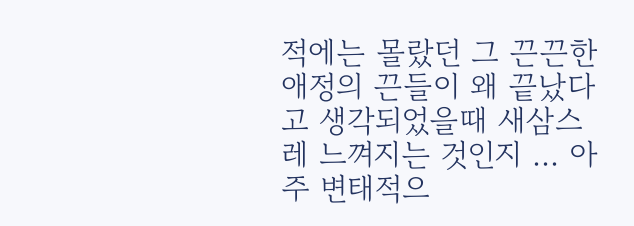적에는 몰랐던 그 끈끈한 애정의 끈들이 왜 끝났다고 생각되었을때 새삼스레 느껴지는 것인지 ... 아주 변태적으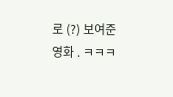로 (?) 보여준 영화 . ㅋㅋㅋ